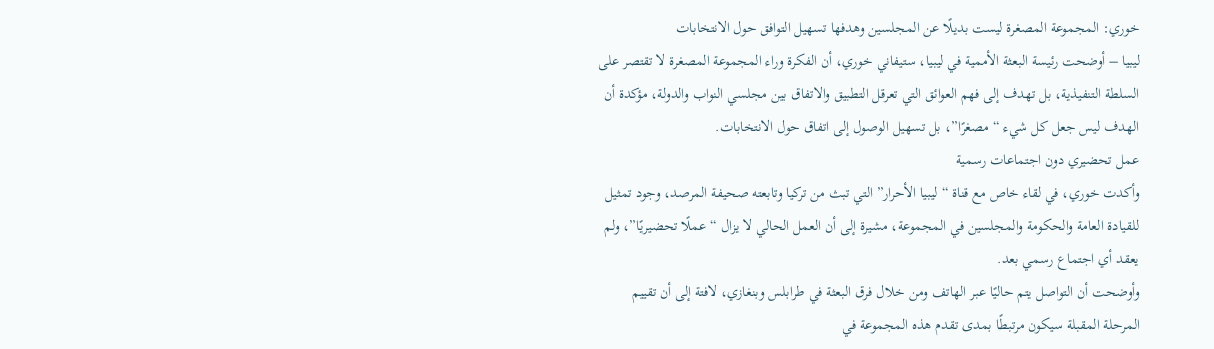خوري: المجموعة المصغرة ليست بديلًا عن المجلسين وهدفها تسهيل التوافق حول الانتخابات
ليبيا – أوضحت رئيسة البعثة الأممية في ليبيا، ستيفاني خوري، أن الفكرة وراء المجموعة المصغرة لا تقتصر على السلطة التنفيذية، بل تهدف إلى فهم العوائق التي تعرقل التطبيق والاتفاق بين مجلسي النواب والدولة، مؤكدة أن الهدف ليس جعل كل شيء “مصغرًا”، بل تسهيل الوصول إلى اتفاق حول الانتخابات.
عمل تحضيري دون اجتماعات رسمية
وأكدت خوري، في لقاء خاص مع قناة “ليبيا الأحرار” التي تبث من تركيا وتابعته صحيفة المرصد، وجود تمثيل للقيادة العامة والحكومة والمجلسين في المجموعة، مشيرة إلى أن العمل الحالي لا يزال “عملًا تحضيريًا”، ولم يعقد أي اجتماع رسمي بعد.
وأوضحت أن التواصل يتم حاليًا عبر الهاتف ومن خلال فرق البعثة في طرابلس وبنغازي، لافتة إلى أن تقييم المرحلة المقبلة سيكون مرتبطًا بمدى تقدم هذه المجموعة في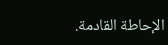الإحاطة القادمة.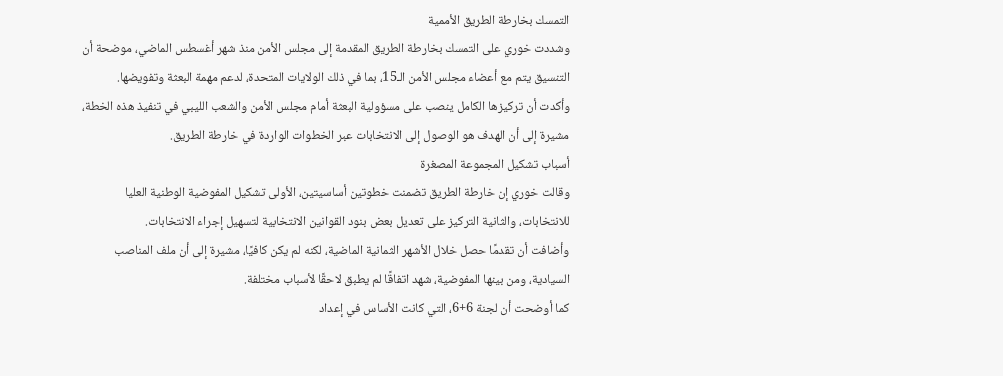التمسك بخارطة الطريق الأممية
وشددت خوري على التمسك بخارطة الطريق المقدمة إلى مجلس الأمن منذ شهر أغسطس الماضي، موضحة أن التنسيق يتم مع أعضاء مجلس الأمن الـ15، بما في ذلك الولايات المتحدة، لدعم مهمة البعثة وتفويضها.
وأكدت أن تركيزها الكامل ينصب على مسؤولية البعثة أمام مجلس الأمن والشعب الليبي في تنفيذ هذه الخطة، مشيرة إلى أن الهدف هو الوصول إلى الانتخابات عبر الخطوات الواردة في خارطة الطريق.
أسباب تشكيل المجموعة المصغرة
وقالت خوري إن خارطة الطريق تضمنت خطوتين أساسيتين، الأولى تشكيل المفوضية الوطنية العليا للانتخابات، والثانية التركيز على تعديل بعض بنود القوانين الانتخابية لتسهيل إجراء الانتخابات.
وأضافت أن تقدمًا حصل خلال الأشهر الثمانية الماضية، لكنه لم يكن كافيًا، مشيرة إلى أن ملف المناصب السيادية، ومن بينها المفوضية، شهد اتفاقًا لم يطبق لاحقًا لأسباب مختلفة.
كما أوضحت أن لجنة 6+6، التي كانت الأساس في إعداد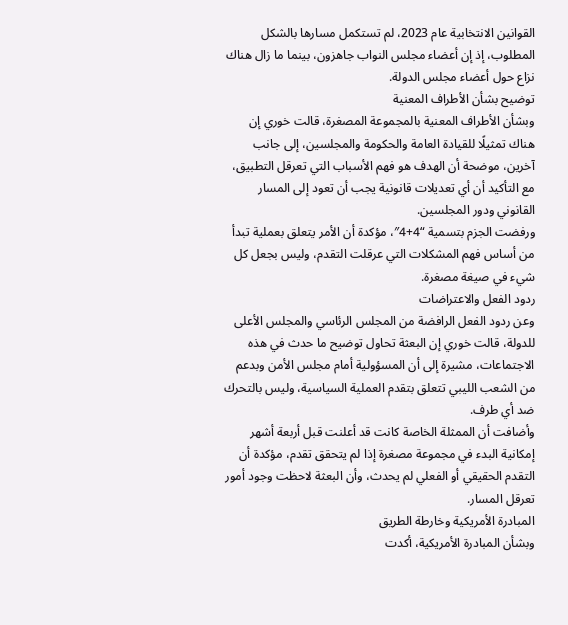القوانين الانتخابية عام 2023، لم تستكمل مسارها بالشكل المطلوب، إذ إن أعضاء مجلس النواب جاهزون، بينما ما زال هناك نزاع حول أعضاء مجلس الدولة.
توضيح بشأن الأطراف المعنية
وبشأن الأطراف المعنية بالمجموعة المصغرة، قالت خوري إن هناك تمثيلًا للقيادة العامة والحكومة والمجلسين، إلى جانب آخرين، موضحة أن الهدف هو فهم الأسباب التي تعرقل التطبيق، مع التأكيد أن أي تعديلات قانونية يجب أن تعود إلى المسار القانوني ودور المجلسين.
ورفضت الجزم بتسمية “4+4″، مؤكدة أن الأمر يتعلق بعملية تبدأ من أساس فهم المشكلات التي عرقلت التقدم، وليس بجعل كل شيء في صيغة مصغرة.
ردود الفعل والاعتراضات
وعن ردود الفعل الرافضة من المجلس الرئاسي والمجلس الأعلى للدولة، قالت خوري إن البعثة تحاول توضيح ما حدث في هذه الاجتماعات، مشيرة إلى أن المسؤولية أمام مجلس الأمن وبدعم من الشعب الليبي تتعلق بتقدم العملية السياسية، وليس بالتحرك ضد أي طرف.
وأضافت أن الممثلة الخاصة كانت قد أعلنت قبل أربعة أشهر إمكانية البدء في مجموعة مصغرة إذا لم يتحقق تقدم، مؤكدة أن التقدم الحقيقي أو الفعلي لم يحدث، وأن البعثة لاحظت وجود أمور تعرقل المسار.
المبادرة الأمريكية وخارطة الطريق
وبشأن المبادرة الأمريكية، أكدت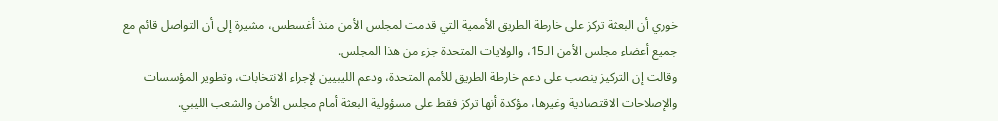خوري أن البعثة تركز على خارطة الطريق الأممية التي قدمت لمجلس الأمن منذ أغسطس، مشيرة إلى أن التواصل قائم مع جميع أعضاء مجلس الأمن الـ15، والولايات المتحدة جزء من هذا المجلس.
وقالت إن التركيز ينصب على دعم خارطة الطريق للأمم المتحدة، ودعم الليبيين لإجراء الانتخابات، وتطوير المؤسسات والإصلاحات الاقتصادية وغيرها، مؤكدة أنها تركز فقط على مسؤولية البعثة أمام مجلس الأمن والشعب الليبي.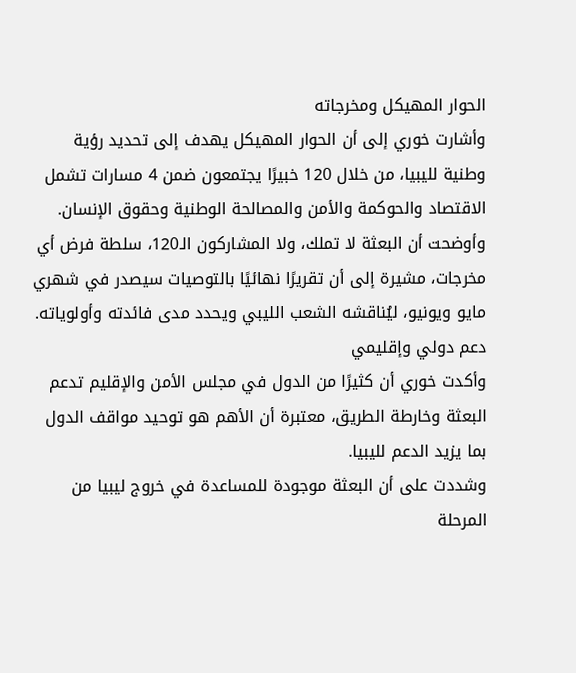الحوار المهيكل ومخرجاته
وأشارت خوري إلى أن الحوار المهيكل يهدف إلى تحديد رؤية وطنية لليبيا، من خلال 120 خبيرًا يجتمعون ضمن 4 مسارات تشمل الاقتصاد والحوكمة والأمن والمصالحة الوطنية وحقوق الإنسان.
وأوضحت أن البعثة لا تملك، ولا المشاركون الـ120، سلطة فرض أي مخرجات، مشيرة إلى أن تقريرًا نهائيًا بالتوصيات سيصدر في شهري مايو ويونيو، ليُناقشه الشعب الليبي ويحدد مدى فائدته وأولوياته.
دعم دولي وإقليمي
وأكدت خوري أن كثيرًا من الدول في مجلس الأمن والإقليم تدعم البعثة وخارطة الطريق، معتبرة أن الأهم هو توحيد مواقف الدول بما يزيد الدعم لليبيا.
وشددت على أن البعثة موجودة للمساعدة في خروج ليبيا من المرحلة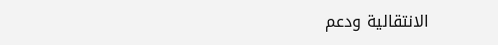الانتقالية ودعم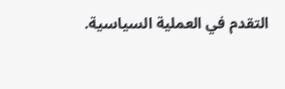التقدم في العملية السياسية.